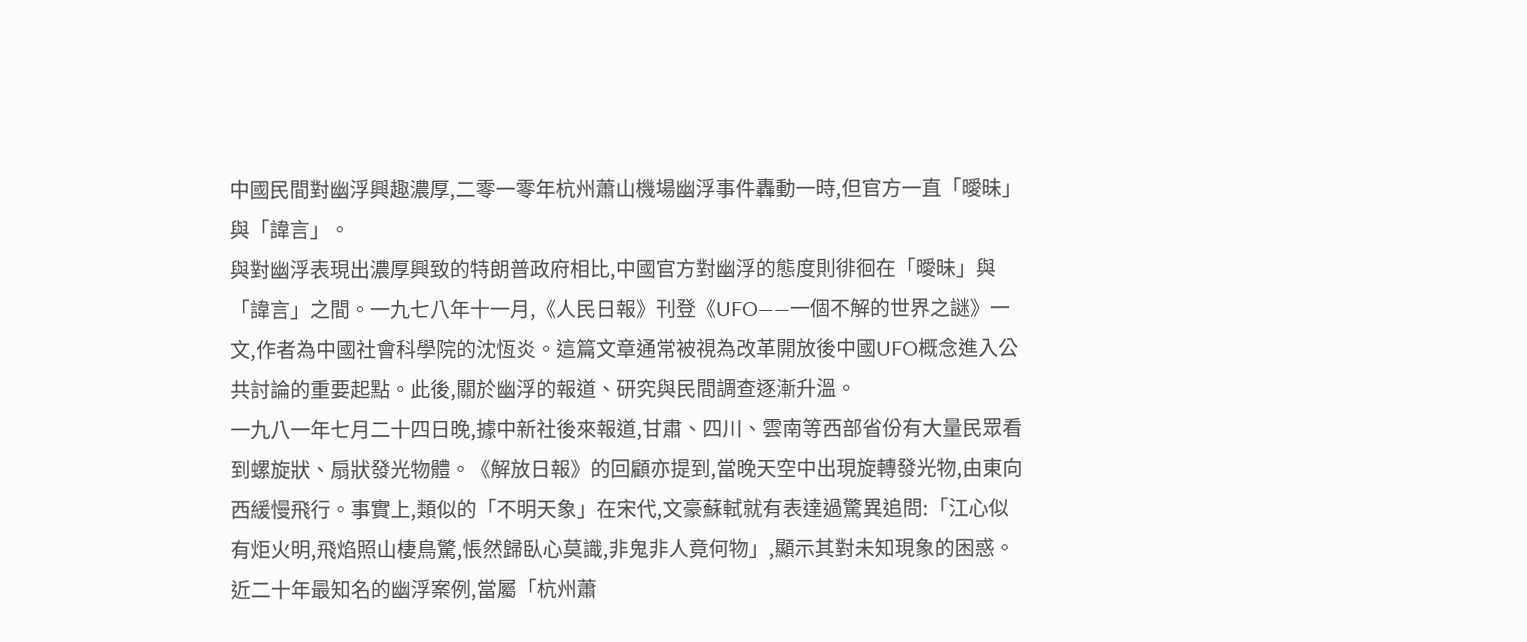中國民間對幽浮興趣濃厚,二零一零年杭州蕭山機場幽浮事件轟動一時,但官方一直「曖昧」與「諱言」。
與對幽浮表現出濃厚興致的特朗普政府相比,中國官方對幽浮的態度則徘徊在「曖昧」與「諱言」之間。一九七八年十一月,《人民日報》刊登《UFO——一個不解的世界之謎》一文,作者為中國社會科學院的沈恆炎。這篇文章通常被視為改革開放後中國UFO概念進入公共討論的重要起點。此後,關於幽浮的報道、研究與民間調查逐漸升溫。
一九八一年七月二十四日晚,據中新社後來報道,甘肅、四川、雲南等西部省份有大量民眾看到螺旋狀、扇狀發光物體。《解放日報》的回顧亦提到,當晚天空中出現旋轉發光物,由東向西緩慢飛行。事實上,類似的「不明天象」在宋代,文豪蘇軾就有表達過驚異追問:「江心似有炬火明,飛焰照山棲鳥驚,悵然歸臥心莫識,非鬼非人竟何物」,顯示其對未知現象的困惑。
近二十年最知名的幽浮案例,當屬「杭州蕭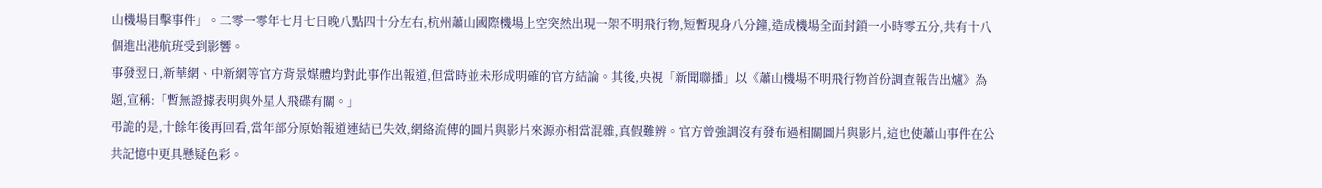山機場目擊事件」。二零一零年七月七日晚八點四十分左右,杭州蕭山國際機場上空突然出現一架不明飛行物,短暫現身八分鐘,造成機場全面封鎖一小時零五分,共有十八個進出港航班受到影響。
事發翌日,新華網、中新網等官方背景媒體均對此事作出報道,但當時並未形成明確的官方結論。其後,央視「新聞聯播」以《蕭山機場不明飛行物首份調查報告出爐》為題,宣稱:「暫無證據表明與外星人飛碟有關。」
弔詭的是,十餘年後再回看,當年部分原始報道連結已失效,網絡流傳的圖片與影片來源亦相當混雜,真假難辨。官方曾強調沒有發布過相關圖片與影片,這也使蕭山事件在公共記憶中更具懸疑色彩。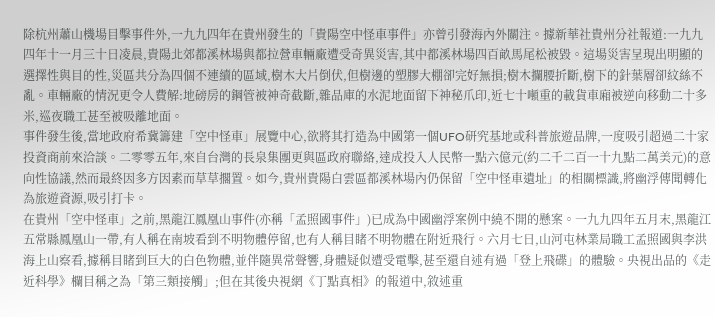除杭州蕭山機場目擊事件外,一九九四年在貴州發生的「貴陽空中怪車事件」亦曾引發海內外關注。據新華社貴州分社報道:一九九四年十一月三十日凌晨,貴陽北郊都溪林場與都拉營車輛廠遭受奇異災害,其中都溪林場四百畝馬尾松被毀。這場災害呈現出明顯的選擇性與目的性,災區共分為四個不連續的區域,樹木大片倒伏,但樹邊的塑膠大棚卻完好無損;樹木攔腰折斷,樹下的針葉層卻紋絲不亂。車輛廠的情況更令人費解:地磅房的鋼管被神奇截斷,雜品庫的水泥地面留下神秘爪印,近七十噸重的載貨車廂被逆向移動二十多米,巡夜職工甚至被吸離地面。
事件發生後,當地政府希冀籌建「空中怪車」展覽中心,欲將其打造為中國第一個UFO研究基地或科普旅遊品牌,一度吸引超過二十家投資商前來洽談。二零零五年,來自台灣的長泉集團更與區政府聯絡,達成投入人民幣一點六億元(約二千二百一十九點二萬美元)的意向性協議,然而最終因多方因素而草草擱置。如今,貴州貴陽白雲區都溪林場內仍保留「空中怪車遺址」的相關標識,將幽浮傳聞轉化為旅遊資源,吸引打卡。
在貴州「空中怪車」之前,黑龍江鳳凰山事件(亦稱「孟照國事件」)已成為中國幽浮案例中繞不開的懸案。一九九四年五月末,黑龍江五常縣鳳凰山一帶,有人稱在南坡看到不明物體停留,也有人稱目睹不明物體在附近飛行。六月七日,山河屯林業局職工孟照國與李洪海上山察看,據稱目睹到巨大的白色物體,並伴隨異常聲響,身體疑似遭受電擊,甚至還自述有過「登上飛碟」的體驗。央視出品的《走近科學》欄目稱之為「第三類接觸」;但在其後央視網《丁點真相》的報道中,敘述重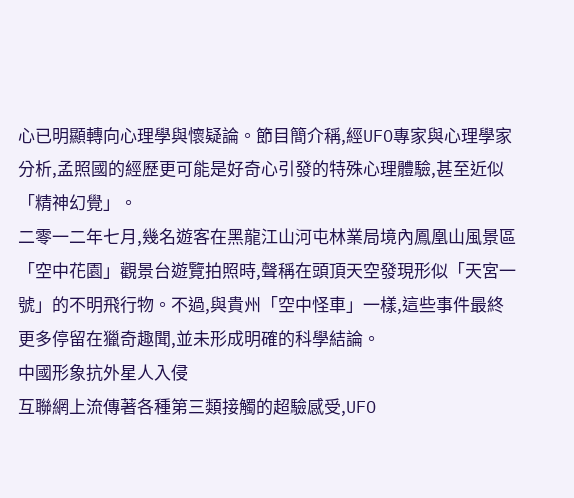心已明顯轉向心理學與懷疑論。節目簡介稱,經UFO專家與心理學家分析,孟照國的經歷更可能是好奇心引發的特殊心理體驗,甚至近似「精神幻覺」。
二零一二年七月,幾名遊客在黑龍江山河屯林業局境內鳳凰山風景區「空中花園」觀景台遊覽拍照時,聲稱在頭頂天空發現形似「天宮一號」的不明飛行物。不過,與貴州「空中怪車」一樣,這些事件最終更多停留在獵奇趣聞,並未形成明確的科學結論。
中國形象抗外星人入侵
互聯網上流傳著各種第三類接觸的超驗感受,UFO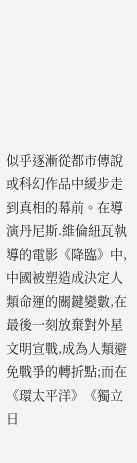似乎逐漸從都市傳說或科幻作品中緩步走到真相的幕前。在導演丹尼斯.維倫紐瓦執導的電影《降臨》中,中國被塑造成決定人類命運的關鍵變數,在最後一刻放棄對外星文明宣戰,成為人類避免戰爭的轉折點;而在《環太平洋》《獨立日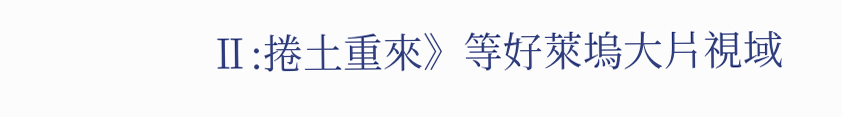Ⅱ:捲土重來》等好萊塢大片視域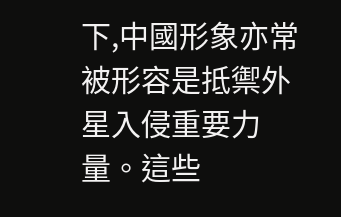下,中國形象亦常被形容是抵禦外星入侵重要力量。這些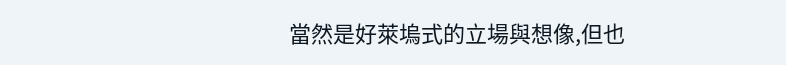當然是好萊塢式的立場與想像,但也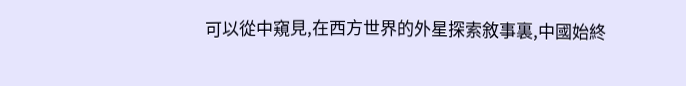可以從中窺見,在西方世界的外星探索敘事裏,中國始終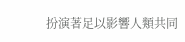扮演著足以影響人類共同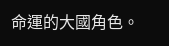命運的大國角色。